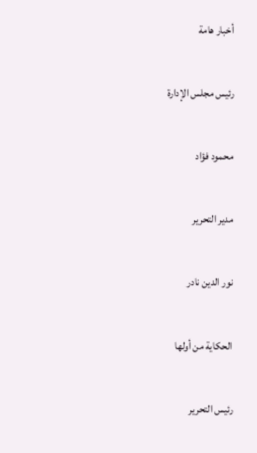أخبار هامة

رئيس مجلس الإدارة

محمود فؤاد

مدير التحرير

نور الدين نادر

الحكاية من أولها

رئيس التحرير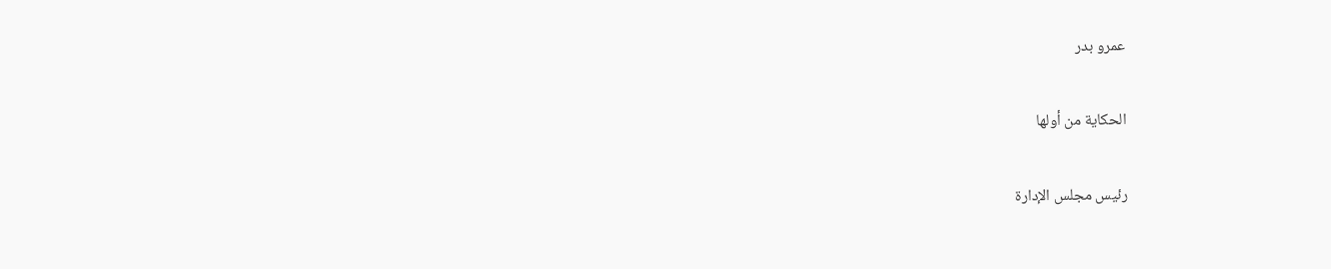عمرو بدر

الحكاية من أولها

رئيس مجلس الإدارة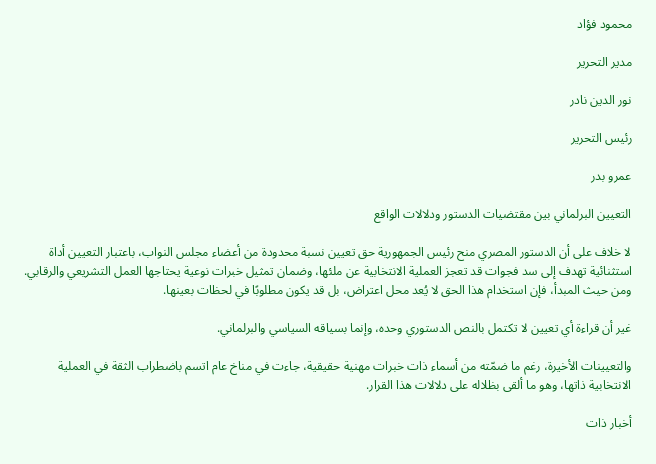محمود فؤاد

مدير التحرير

نور الدين نادر

رئيس التحرير

عمرو بدر

التعيين البرلماني بين مقتضيات الدستور ودلالات الواقع

لا خلاف على أن الدستور المصري منح رئيس الجمهورية حق تعيين نسبة محدودة من أعضاء مجلس النواب، باعتبار التعيين أداة استثنائية تهدف إلى سد فجوات قد تعجز العملية الانتخابية عن ملئها، وضمان تمثيل خبرات نوعية يحتاجها العمل التشريعي والرقابي. ومن حيث المبدأ، فإن استخدام هذا الحق لا يُعد محل اعتراض، بل قد يكون مطلوبًا في لحظات بعينها.

غير أن قراءة أي تعيين لا تكتمل بالنص الدستوري وحده، وإنما بسياقه السياسي والبرلماني.

والتعيينات الأخيرة، رغم ما ضمّته من أسماء ذات خبرات مهنية حقيقية، جاءت في مناخ عام اتسم باضطراب الثقة في العملية الانتخابية ذاتها، وهو ما ألقى بظلاله على دلالات هذا القرار.

أخبار ذات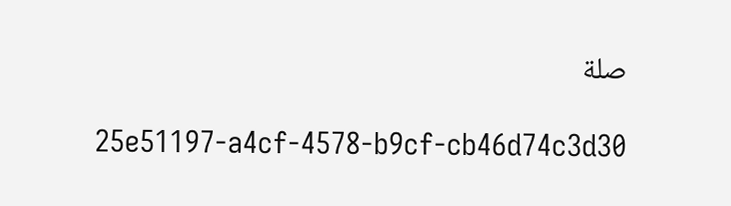صلة

25e51197-a4cf-4578-b9cf-cb46d74c3d30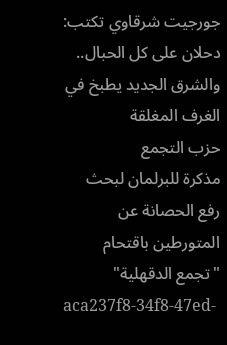جورجيت شرقاوي تكتب: دحلان على كل الحبال.. والشرق الجديد يطبخ في الغرف المغلقة
حزب التجمع
مذكرة للبرلمان لبحث رفع الحصانة عن المتورطين باقتحام "تجمع الدقهلية"
aca237f8-34f8-47ed-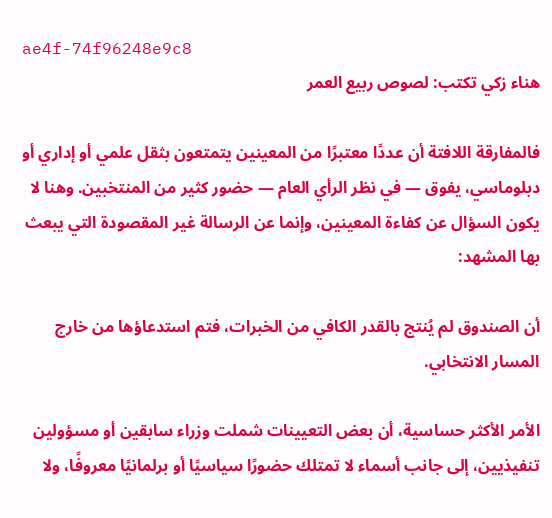ae4f-74f96248e9c8
هناء زكي تكتب: لصوص ربيع العمر

فالمفارقة اللافتة أن عددًا معتبرًا من المعينين يتمتعون بثقل علمي أو إداري أو دبلوماسي، يفوق — في نظر الرأي العام — حضور كثير من المنتخبين. وهنا لا يكون السؤال عن كفاءة المعينين، وإنما عن الرسالة غير المقصودة التي يبعث بها المشهد:

أن الصندوق لم يُنتج بالقدر الكافي من الخبرات، فتم استدعاؤها من خارج المسار الانتخابي.

الأمر الأكثر حساسية، أن بعض التعيينات شملت وزراء سابقين أو مسؤولين تنفيذيين، إلى جانب أسماء لا تمتلك حضورًا سياسيًا أو برلمانيًا معروفًا، ولا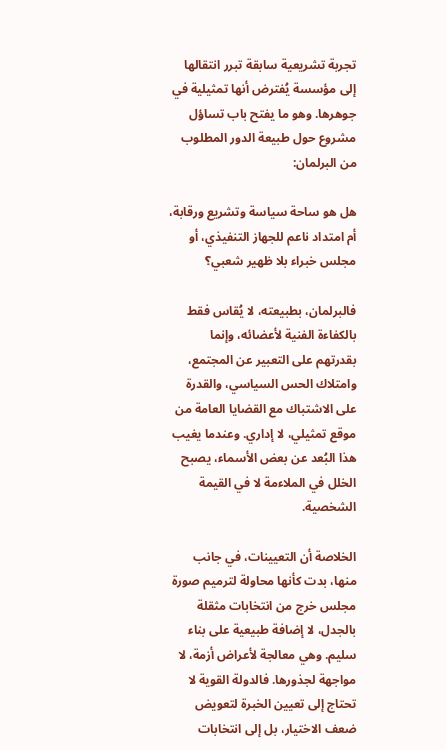تجربة تشريعية سابقة تبرر انتقالها إلى مؤسسة يُفترض أنها تمثيلية في جوهرها. وهو ما يفتح باب تساؤل مشروع حول طبيعة الدور المطلوب من البرلمان:

هل هو ساحة سياسة وتشريع ورقابة، أم امتداد ناعم للجهاز التنفيذي، أو مجلس خبراء بلا ظهير شعبي؟

فالبرلمان، بطبيعته، لا يُقاس فقط بالكفاءة الفنية لأعضائه، وإنما بقدرتهم على التعبير عن المجتمع، وامتلاك الحس السياسي، والقدرة على الاشتباك مع القضايا العامة من موقع تمثيلي، لا إداري. وعندما يغيب هذا البُعد عن بعض الأسماء، يصبح الخلل في الملاءمة لا في القيمة الشخصية.

الخلاصة أن التعيينات، في جانب منها، بدت كأنها محاولة لترميم صورة مجلس خرج من انتخابات مثقلة بالجدل، لا إضافة طبيعية على بناء سليم. وهي معالجة لأعراض أزمة، لا مواجهة لجذورها. فالدولة القوية لا تحتاج إلى تعيين الخبرة لتعويض ضعف الاختيار، بل إلى انتخابات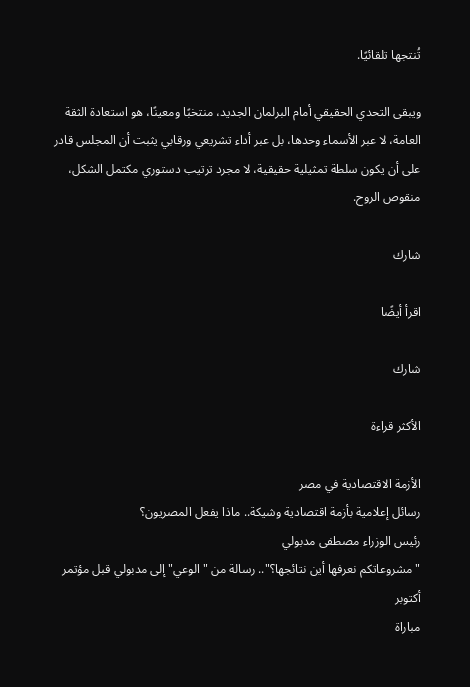تُنتجها تلقائيًا.

ويبقى التحدي الحقيقي أمام البرلمان الجديد، منتخبًا ومعينًا، هو استعادة الثقة العامة، لا عبر الأسماء وحدها، بل عبر أداء تشريعي ورقابي يثبت أن المجلس قادر على أن يكون سلطة تمثيلية حقيقية، لا مجرد ترتيب دستوري مكتمل الشكل، منقوص الروح.

شارك

اقرأ أيضًا

شارك

الأكثر قراءة

الأزمة الاقتصادية في مصر
رسائل إعلامية بأزمة اقتصادية وشيكة.. ماذا يفعل المصريون؟
رئيس الوزراء مصطفى مدبولي
"مشروعاتكم نعرفها أين نتائجها؟".. رسالة من "الوعي" إلى مدبولي قبل مؤتمر أكتوبر
مباراة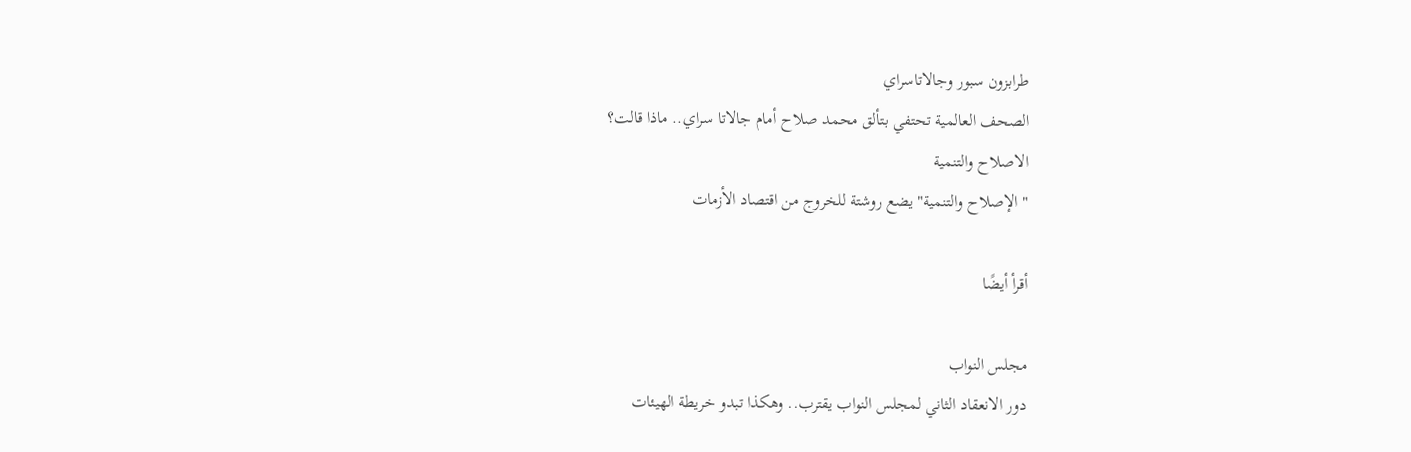طرابزون سبور وجالاتاسراي
الصحف العالمية تحتفي بتألق محمد صلاح أمام جالاتا سراي.. ماذا قالت؟
الاصلاح والتنمية
"الإصلاح والتنمية" يضع روشتة للخروج من اقتصاد الأزمات

أقرأ أيضًا

مجلس النواب
دور الانعقاد الثاني لمجلس النواب يقترب.. وهكذا تبدو خريطة الهيئات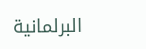البرلمانية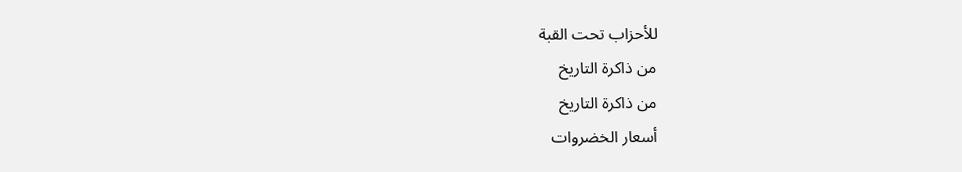للأحزاب تحت القبة
من ذاكرة التاريخ
من ذاكرة التاريخ
أسعار الخضروات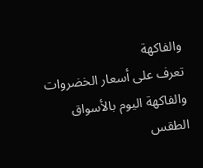والفاكهة
تعرف على أسعار الخضروات والفاكهة اليوم بالأسواق
الطقس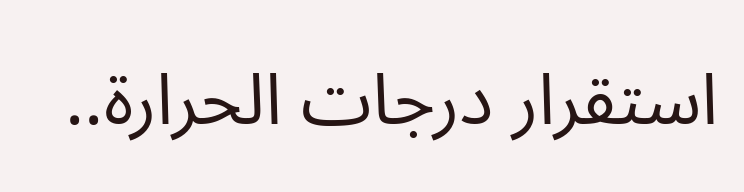استقرار درجات الحرارة..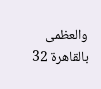والعظمى بالقاهرة 32